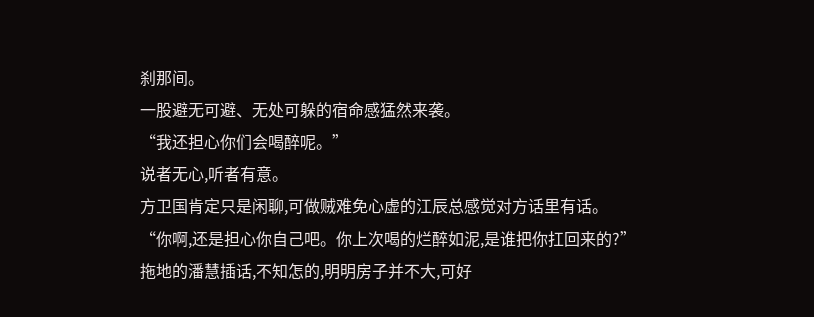刹那间。
一股避无可避、无处可躲的宿命感猛然来袭。
“我还担心你们会喝醉呢。”
说者无心,听者有意。
方卫国肯定只是闲聊,可做贼难免心虚的江辰总感觉对方话里有话。
“你啊,还是担心你自己吧。你上次喝的烂醉如泥,是谁把你扛回来的?”
拖地的潘慧插话,不知怎的,明明房子并不大,可好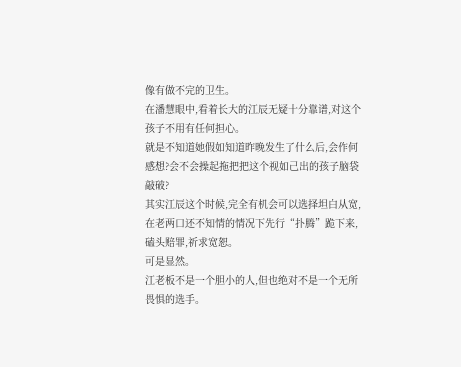像有做不完的卫生。
在潘慧眼中,看着长大的江辰无疑十分靠谱,对这个孩子不用有任何担心。
就是不知道她假如知道昨晚发生了什么后,会作何感想?会不会操起拖把把这个视如己出的孩子脑袋敲破?
其实江辰这个时候,完全有机会可以选择坦白从宽,在老两口还不知情的情况下先行“扑腾”跪下来,磕头赔罪,祈求宽恕。
可是显然。
江老板不是一个胆小的人,但也绝对不是一个无所畏惧的选手。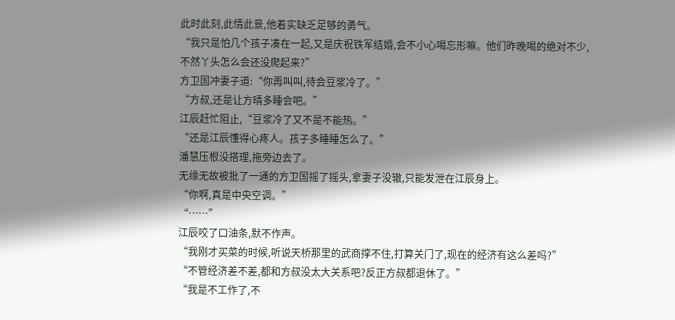此时此刻,此情此景,他着实缺乏足够的勇气。
“我只是怕几个孩子凑在一起,又是庆祝铁军结婚,会不小心喝忘形嘛。他们昨晚喝的绝对不少,不然丫头怎么会还没爬起来?”
方卫国冲妻子道:“你再叫叫,待会豆浆冷了。”
“方叔,还是让方晴多睡会吧。”
江辰赶忙阻止,“豆浆冷了又不是不能热。”
“还是江辰懂得心疼人。孩子多睡睡怎么了。”
潘慧压根没搭理,拖旁边去了。
无缘无故被批了一通的方卫国摇了摇头,拿妻子没辙,只能发泄在江辰身上。
“你啊,真是中央空调。”
“……”
江辰咬了口油条,默不作声。
“我刚才买菜的时候,听说天桥那里的武商撑不住,打算关门了,现在的经济有这么差吗?”
“不管经济差不差,都和方叔没太大关系吧?反正方叔都退休了。”
“我是不工作了,不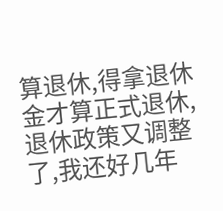算退休,得拿退休金才算正式退休,退休政策又调整了,我还好几年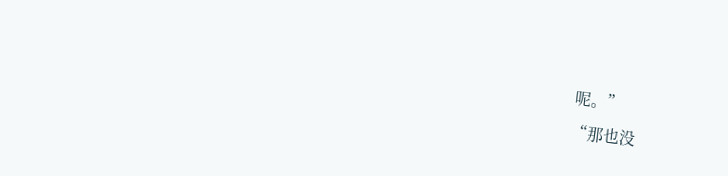呢。”
“那也没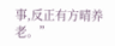事,反正有方晴养老。”